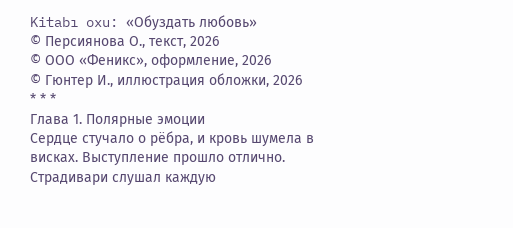Kitabı oxu: «Обуздать любовь»
© Персиянова О., текст, 2026
© ООО «Феникс», оформление, 2026
© Гюнтер И., иллюстрация обложки, 2026
* * *
Глава 1. Полярные эмоции
Сердце стучало о рёбра, и кровь шумела в висках. Выступление прошло отлично. Страдивари слушал каждую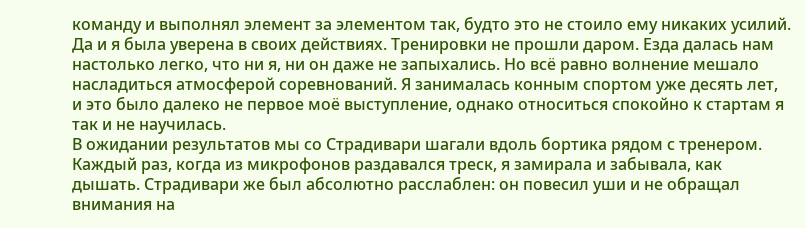команду и выполнял элемент за элементом так, будто это не стоило ему никаких усилий. Да и я была уверена в своих действиях. Тренировки не прошли даром. Езда далась нам настолько легко, что ни я, ни он даже не запыхались. Но всё равно волнение мешало насладиться атмосферой соревнований. Я занималась конным спортом уже десять лет, и это было далеко не первое моё выступление, однако относиться спокойно к стартам я так и не научилась.
В ожидании результатов мы со Страдивари шагали вдоль бортика рядом с тренером. Каждый раз, когда из микрофонов раздавался треск, я замирала и забывала, как дышать. Страдивари же был абсолютно расслаблен: он повесил уши и не обращал внимания на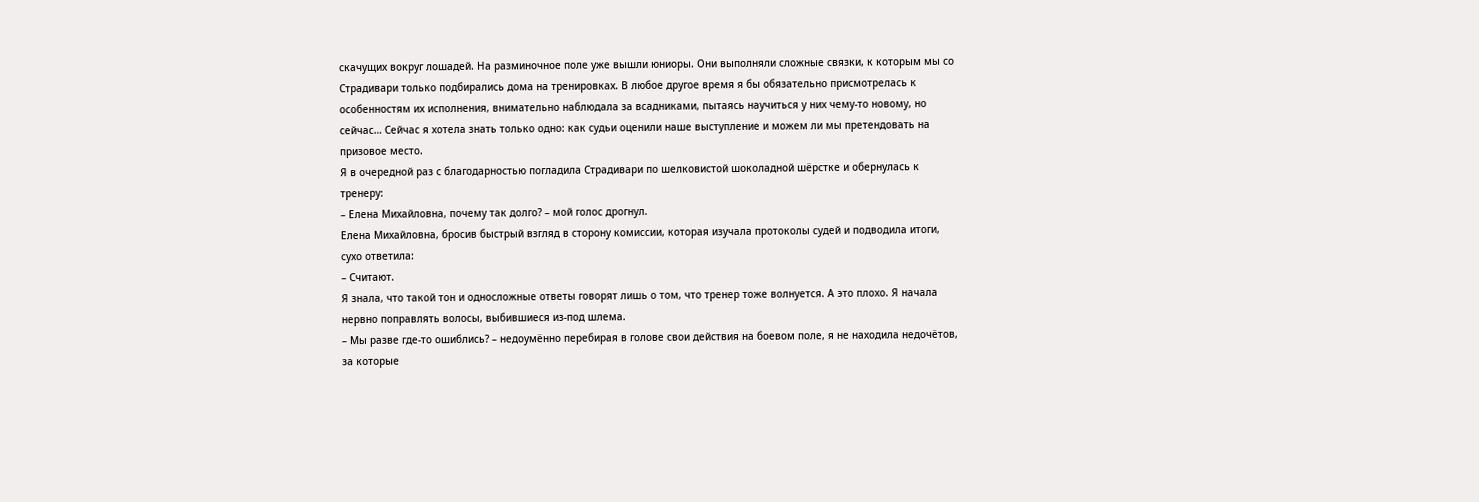скачущих вокруг лошадей. На разминочное поле уже вышли юниоры. Они выполняли сложные связки, к которым мы со Страдивари только подбирались дома на тренировках. В любое другое время я бы обязательно присмотрелась к особенностям их исполнения, внимательно наблюдала за всадниками, пытаясь научиться у них чему-то новому, но сейчас… Сейчас я хотела знать только одно: как судьи оценили наше выступление и можем ли мы претендовать на призовое место.
Я в очередной раз с благодарностью погладила Страдивари по шелковистой шоколадной шёрстке и обернулась к тренеру:
– Елена Михайловна, почему так долго? – мой голос дрогнул.
Елена Михайловна, бросив быстрый взгляд в сторону комиссии, которая изучала протоколы судей и подводила итоги, сухо ответила:
– Считают.
Я знала, что такой тон и односложные ответы говорят лишь о том, что тренер тоже волнуется. А это плохо. Я начала нервно поправлять волосы, выбившиеся из-под шлема.
– Мы разве где-то ошиблись? – недоумённо перебирая в голове свои действия на боевом поле, я не находила недочётов, за которые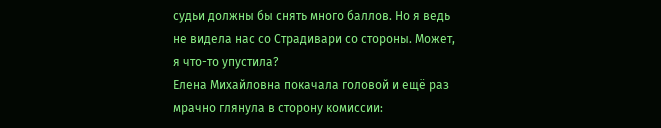судьи должны бы снять много баллов. Но я ведь не видела нас со Страдивари со стороны. Может, я что-то упустила?
Елена Михайловна покачала головой и ещё раз мрачно глянула в сторону комиссии: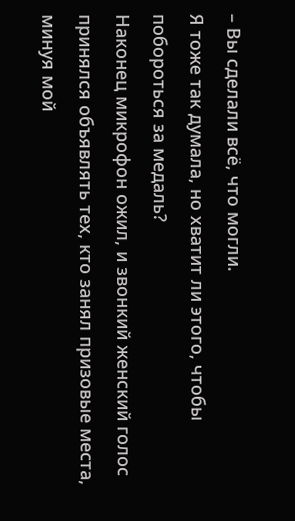– Вы сделали всё, что могли.
Я тоже так думала, но хватит ли этого, чтобы побороться за медаль?
Наконец микрофон ожил, и звонкий женский голос принялся объявлять тех, кто занял призовые места, минуя мой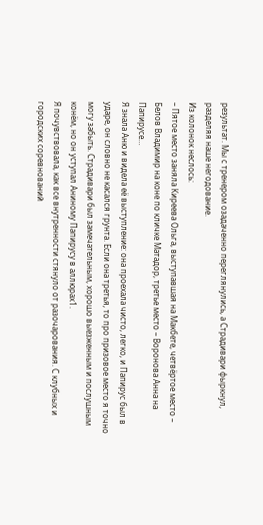результат. Мы с тренером озадаченно переглянулись, а Страдивари фыркнул, разделяя наше негодование.
Из колонок неслось:
– Пятое место заняла Киреева Ольга, выступавшая на Макбете, четвёртое место – Белов Владимир на коне по кличке Матадор, третье место – Воронова Анна на Папирусе…
Я знала Аню и видела её выступление: она проехала чисто, легко, и Папирус был в ударе, он словно не касался грунта. Если она третья, то про призовое место я точно могу забыть. Страдивари был замечательным, хорошо выезженным и послушным конём, но он уступал Аниному Папирусу в аллюрах1.
Я почувствовала, как все внутренности стянуло от разочарования. С клубных и городских соревнований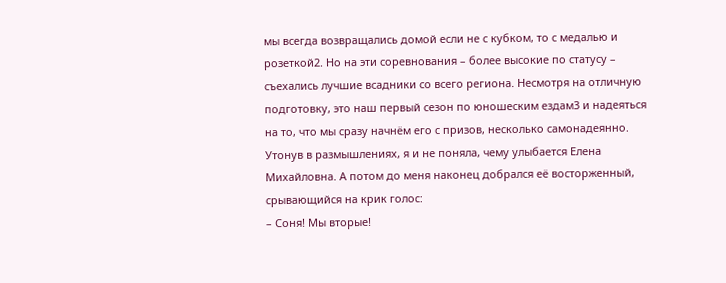мы всегда возвращались домой если не с кубком, то с медалью и розеткой2. Но на эти соревнования – более высокие по статусу – съехались лучшие всадники со всего региона. Несмотря на отличную подготовку, это наш первый сезон по юношеским ездам3 и надеяться на то, что мы сразу начнём его с призов, несколько самонадеянно.
Утонув в размышлениях, я и не поняла, чему улыбается Елена Михайловна. А потом до меня наконец добрался её восторженный, срывающийся на крик голос:
– Соня! Мы вторые!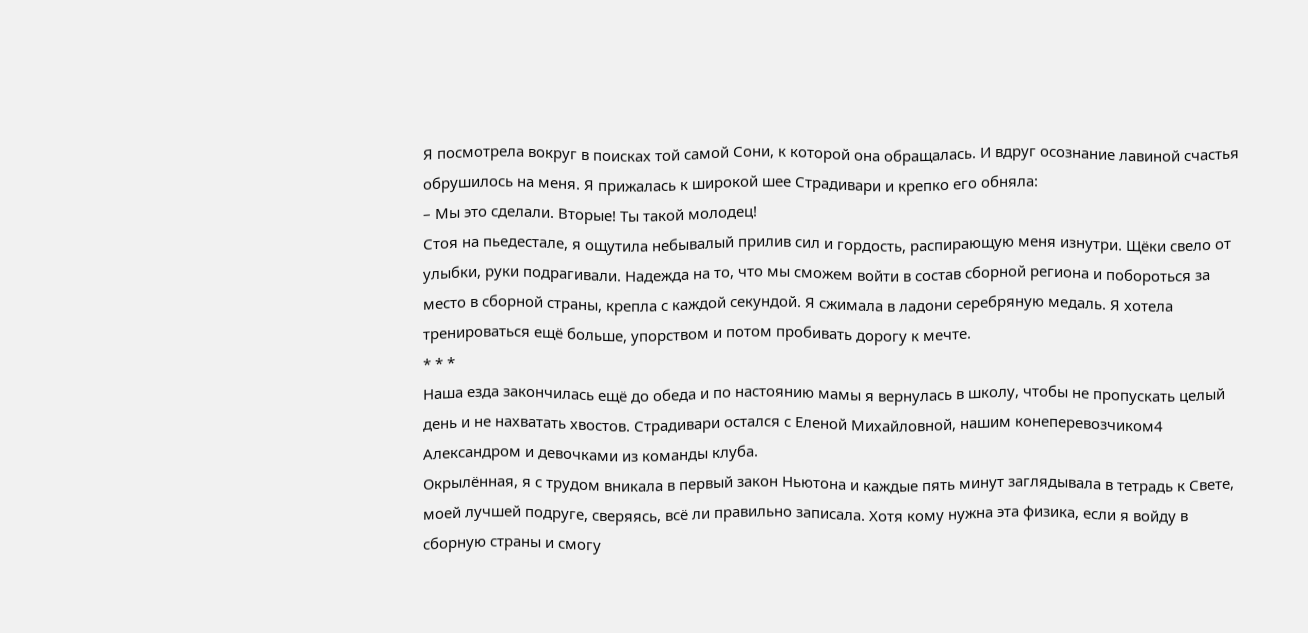Я посмотрела вокруг в поисках той самой Сони, к которой она обращалась. И вдруг осознание лавиной счастья обрушилось на меня. Я прижалась к широкой шее Страдивари и крепко его обняла:
– Мы это сделали. Вторые! Ты такой молодец!
Стоя на пьедестале, я ощутила небывалый прилив сил и гордость, распирающую меня изнутри. Щёки свело от улыбки, руки подрагивали. Надежда на то, что мы сможем войти в состав сборной региона и побороться за место в сборной страны, крепла с каждой секундой. Я сжимала в ладони серебряную медаль. Я хотела тренироваться ещё больше, упорством и потом пробивать дорогу к мечте.
* * *
Наша езда закончилась ещё до обеда и по настоянию мамы я вернулась в школу, чтобы не пропускать целый день и не нахватать хвостов. Страдивари остался с Еленой Михайловной, нашим конеперевозчиком4 Александром и девочками из команды клуба.
Окрылённая, я с трудом вникала в первый закон Ньютона и каждые пять минут заглядывала в тетрадь к Свете, моей лучшей подруге, сверяясь, всё ли правильно записала. Хотя кому нужна эта физика, если я войду в сборную страны и смогу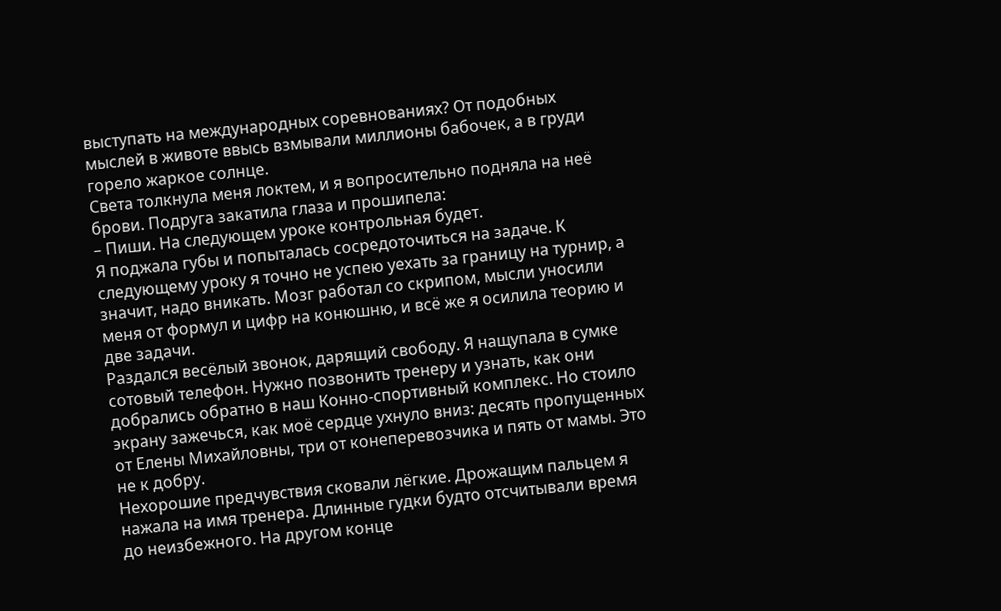выступать на международных соревнованиях? От подобных мыслей в животе ввысь взмывали миллионы бабочек, а в груди горело жаркое солнце.
Света толкнула меня локтем, и я вопросительно подняла на неё брови. Подруга закатила глаза и прошипела:
– Пиши. На следующем уроке контрольная будет.
Я поджала губы и попыталась сосредоточиться на задаче. К следующему уроку я точно не успею уехать за границу на турнир, а значит, надо вникать. Мозг работал со скрипом, мысли уносили меня от формул и цифр на конюшню, и всё же я осилила теорию и две задачи.
Раздался весёлый звонок, дарящий свободу. Я нащупала в сумке сотовый телефон. Нужно позвонить тренеру и узнать, как они добрались обратно в наш Конно-спортивный комплекс. Но стоило экрану зажечься, как моё сердце ухнуло вниз: десять пропущенных от Елены Михайловны, три от конеперевозчика и пять от мамы. Это не к добру.
Нехорошие предчувствия сковали лёгкие. Дрожащим пальцем я нажала на имя тренера. Длинные гудки будто отсчитывали время до неизбежного. На другом конце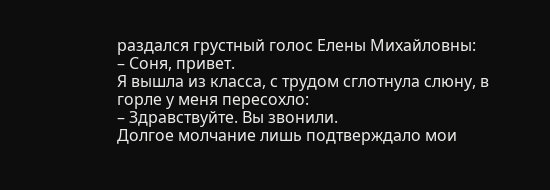раздался грустный голос Елены Михайловны:
– Соня, привет.
Я вышла из класса, с трудом сглотнула слюну, в горле у меня пересохло:
– Здравствуйте. Вы звонили.
Долгое молчание лишь подтверждало мои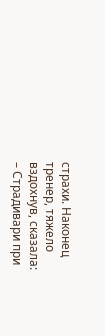страхи. Наконец тренер, тяжело вздохнув, сказала:
– Страдивари при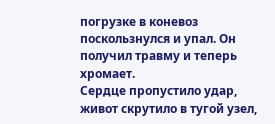погрузке в коневоз поскользнулся и упал. Он получил травму и теперь хромает.
Сердце пропустило удар, живот скрутило в тугой узел,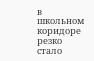в школьном коридоре резко стало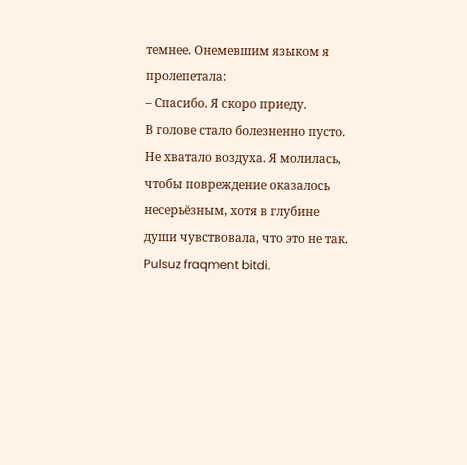темнее. Онемевшим языком я пролепетала:
– Спасибо. Я скоро приеду.
В голове стало болезненно пусто. Не хватало воздуха. Я молилась, чтобы повреждение оказалось несерьёзным, хотя в глубине души чувствовала, что это не так.
Pulsuz fraqment bitdi.